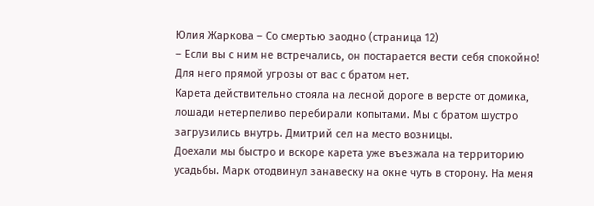Юлия Жаркова – Со смертью заодно (страница 12)
– Если вы с ним не встречались, он постарается вести себя спокойно! Для него прямой угрозы от вас с братом нет.
Карета действительно стояла на лесной дороге в версте от домика, лошади нетерпеливо перебирали копытами. Мы с братом шустро загрузились внутрь. Дмитрий сел на место возницы.
Доехали мы быстро и вскоре карета уже въезжала на территорию усадьбы. Марк отодвинул занавеску на окне чуть в сторону. На меня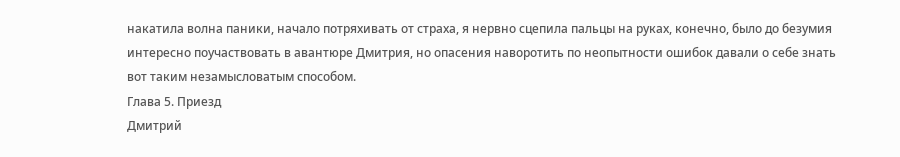накатила волна паники, начало потряхивать от страха, я нервно сцепила пальцы на руках, конечно, было до безумия интересно поучаствовать в авантюре Дмитрия, но опасения наворотить по неопытности ошибок давали о себе знать вот таким незамысловатым способом.
Глава 5. Приезд
Дмитрий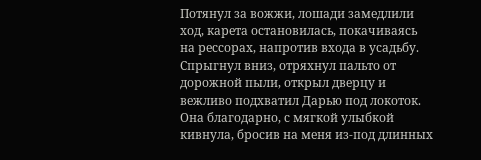Потянул за вожжи, лошади замедлили ход, карета остановилась, покачиваясь на рессорах, напротив входа в усадьбу. Спрыгнул вниз, отряхнул пальто от дорожной пыли, открыл дверцу и вежливо подхватил Дарью под локоток. Она благодарно, с мягкой улыбкой кивнула, бросив на меня из-под длинных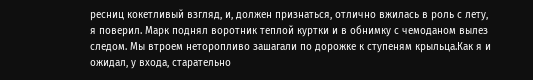ресниц кокетливый взгляд, и, должен признаться, отлично вжилась в роль с лету, я поверил. Марк поднял воротник теплой куртки и в обнимку с чемоданом вылез следом. Мы втроем неторопливо зашагали по дорожке к ступеням крыльца.Как я и ожидал, у входа, старательно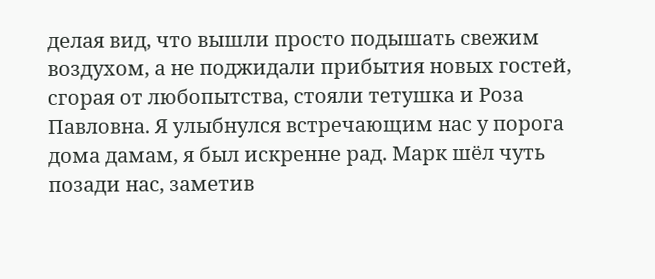делая вид, что вышли просто подышать свежим воздухом, а не поджидали прибытия новых гостей, сгорая от любопытства, стояли тетушка и Роза Павловна. Я улыбнулся встречающим нас у порога дома дамам, я был искренне рад. Марк шёл чуть позади нас, заметив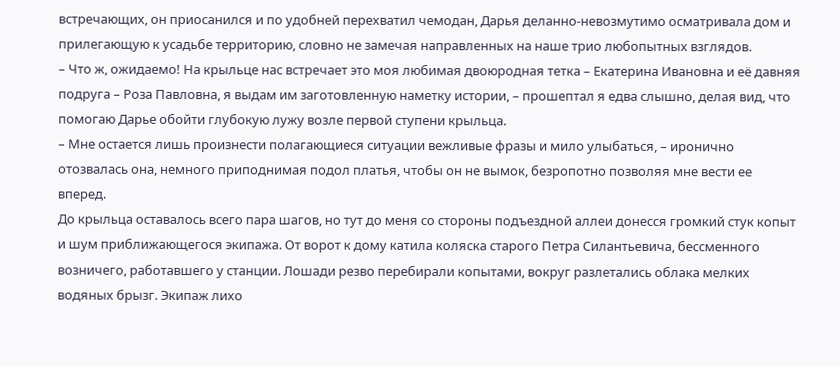встречающих, он приосанился и по удобней перехватил чемодан, Дарья деланно-невозмутимо осматривала дом и прилегающую к усадьбе территорию, словно не замечая направленных на наше трио любопытных взглядов.
– Что ж, ожидаемо! На крыльце нас встречает это моя любимая двоюродная тетка – Екатерина Ивановна и её давняя подруга – Роза Павловна, я выдам им заготовленную наметку истории, – прошептал я едва слышно, делая вид, что помогаю Дарье обойти глубокую лужу возле первой ступени крыльца.
– Мне остается лишь произнести полагающиеся ситуации вежливые фразы и мило улыбаться, – иронично отозвалась она, немного приподнимая подол платья, чтобы он не вымок, безропотно позволяя мне вести ее вперед.
До крыльца оставалось всего пара шагов, но тут до меня со стороны подъездной аллеи донесся громкий стук копыт и шум приближающегося экипажа. От ворот к дому катила коляска старого Петра Силантьевича, бессменного возничего, работавшего у станции. Лошади резво перебирали копытами, вокруг разлетались облака мелких водяных брызг. Экипаж лихо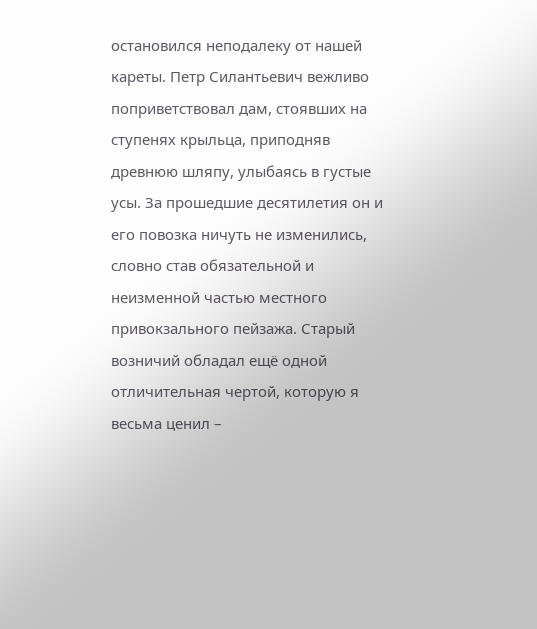остановился неподалеку от нашей кареты. Петр Силантьевич вежливо поприветствовал дам, стоявших на ступенях крыльца, приподняв древнюю шляпу, улыбаясь в густые усы. За прошедшие десятилетия он и его повозка ничуть не изменились, словно став обязательной и неизменной частью местного привокзального пейзажа. Старый возничий обладал ещё одной отличительная чертой, которую я весьма ценил –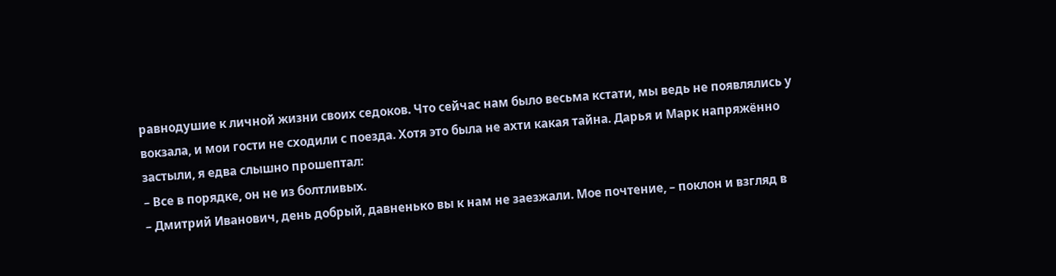равнодушие к личной жизни своих седоков. Что сейчас нам было весьма кстати, мы ведь не появлялись у вокзала, и мои гости не сходили с поезда. Хотя это была не ахти какая тайна. Дарья и Марк напряжённо застыли, я едва слышно прошептал:
– Все в порядке, он не из болтливых.
– Дмитрий Иванович, день добрый, давненько вы к нам не заезжали. Мое почтение, – поклон и взгляд в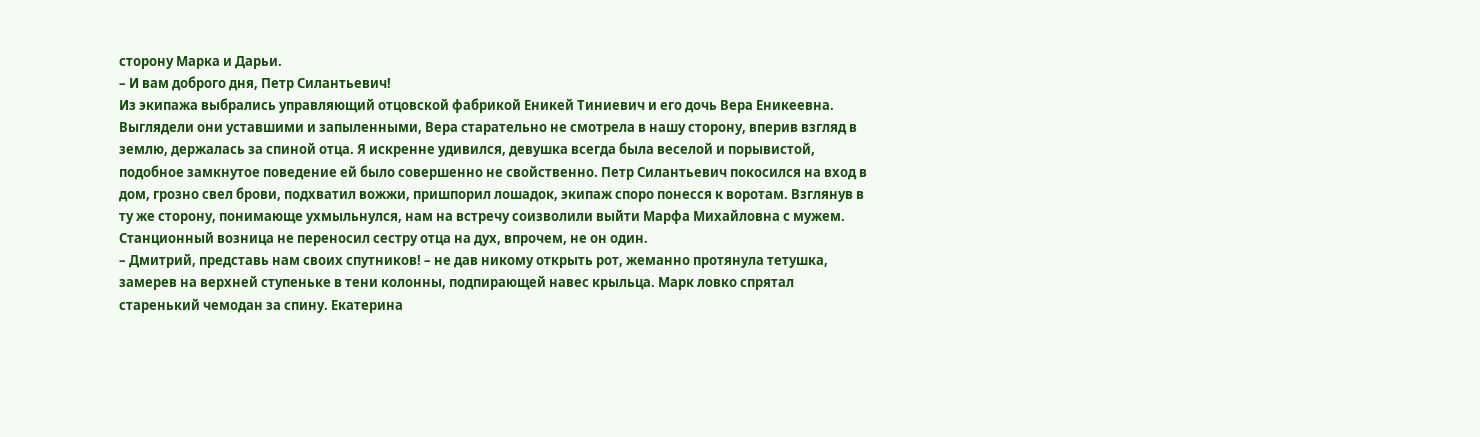сторону Марка и Дарьи.
– И вам доброго дня, Петр Силантьевич!
Из экипажа выбрались управляющий отцовской фабрикой Еникей Тиниевич и его дочь Вера Еникеевна. Выглядели они уставшими и запыленными, Вера старательно не смотрела в нашу сторону, вперив взгляд в землю, держалась за спиной отца. Я искренне удивился, девушка всегда была веселой и порывистой, подобное замкнутое поведение ей было совершенно не свойственно. Петр Силантьевич покосился на вход в дом, грозно свел брови, подхватил вожжи, пришпорил лошадок, экипаж споро понесся к воротам. Взглянув в ту же сторону, понимающе ухмыльнулся, нам на встречу соизволили выйти Марфа Михайловна с мужем. Станционный возница не переносил сестру отца на дух, впрочем, не он один.
– Дмитрий, представь нам своих спутников! – не дав никому открыть рот, жеманно протянула тетушка, замерев на верхней ступеньке в тени колонны, подпирающей навес крыльца. Марк ловко спрятал старенький чемодан за спину. Екатерина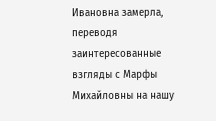Ивановна замерла, переводя заинтересованные взгляды с Марфы Михайловны на нашу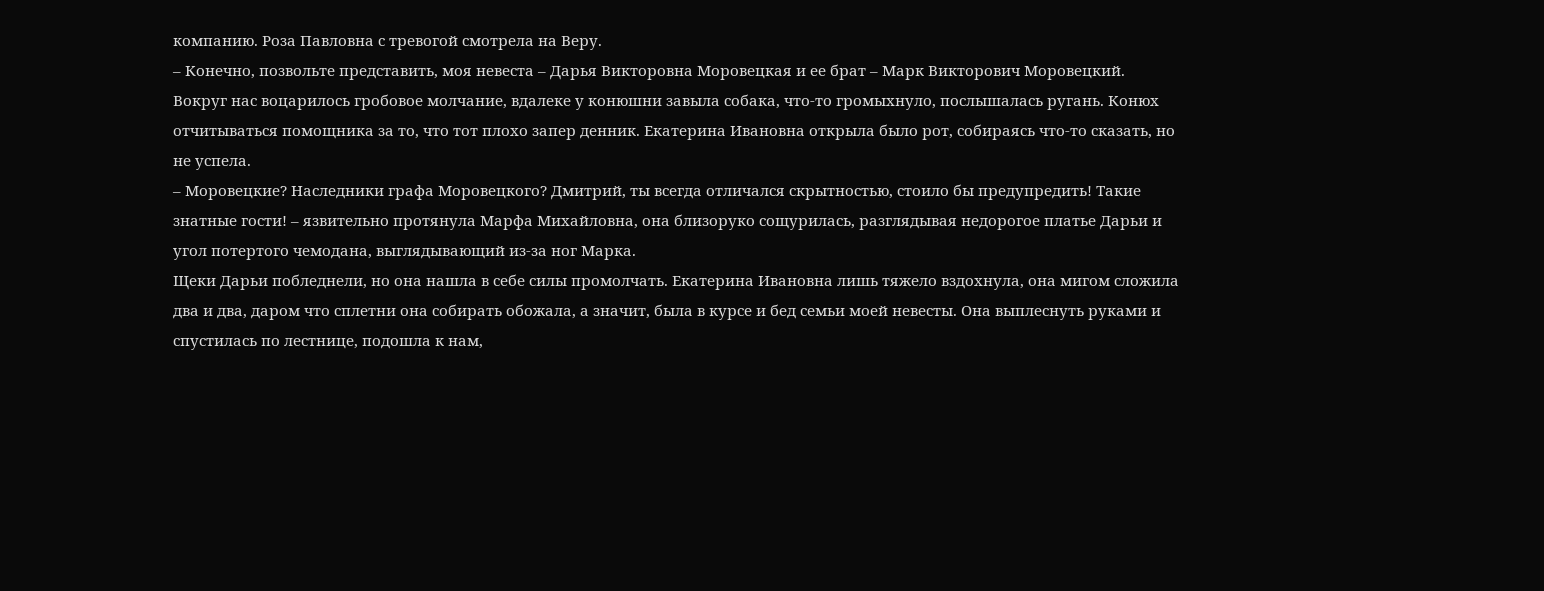компанию. Роза Павловна с тревогой смотрела на Веру.
– Конечно, позвольте представить, моя невеста – Дарья Викторовна Моровецкая и ее брат – Марк Викторович Моровецкий.
Вокруг нас воцарилось гробовое молчание, вдалеке у конюшни завыла собака, что-то громыхнуло, послышалась ругань. Конюх отчитываться помощника за то, что тот плохо запер денник. Екатерина Ивановна открыла было рот, собираясь что-то сказать, но не успела.
– Моровецкие? Наследники графа Моровецкого? Дмитрий, ты всегда отличался скрытностью, стоило бы предупредить! Такие знатные гости! – язвительно протянула Марфа Михайловна, она близоруко сощурилась, разглядывая недорогое платье Дарьи и угол потертого чемодана, выглядывающий из-за ног Марка.
Щеки Дарьи побледнели, но она нашла в себе силы промолчать. Екатерина Ивановна лишь тяжело вздохнула, она мигом сложила два и два, даром что сплетни она собирать обожала, а значит, была в курсе и бед семьи моей невесты. Она выплеснуть руками и спустилась по лестнице, подошла к нам,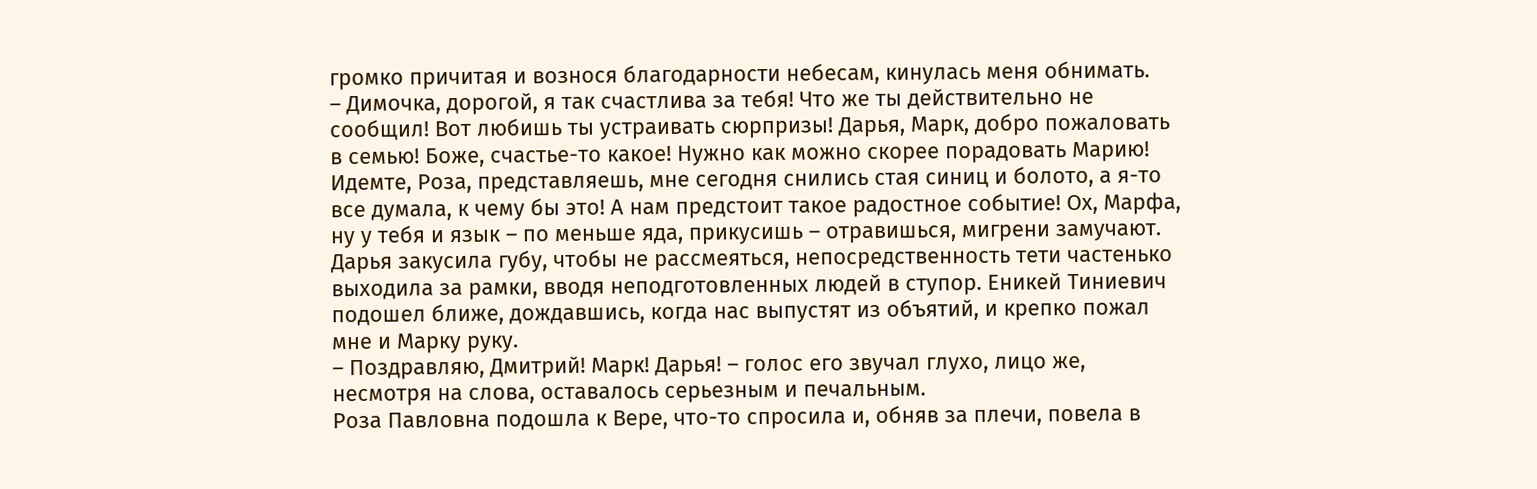громко причитая и вознося благодарности небесам, кинулась меня обнимать.
– Димочка, дорогой, я так счастлива за тебя! Что же ты действительно не сообщил! Вот любишь ты устраивать сюрпризы! Дарья, Марк, добро пожаловать в семью! Боже, счастье-то какое! Нужно как можно скорее порадовать Марию! Идемте, Роза, представляешь, мне сегодня снились стая синиц и болото, а я-то все думала, к чему бы это! А нам предстоит такое радостное событие! Ох, Марфа, ну у тебя и язык – по меньше яда, прикусишь – отравишься, мигрени замучают.
Дарья закусила губу, чтобы не рассмеяться, непосредственность тети частенько выходила за рамки, вводя неподготовленных людей в ступор. Еникей Тиниевич подошел ближе, дождавшись, когда нас выпустят из объятий, и крепко пожал мне и Марку руку.
– Поздравляю, Дмитрий! Марк! Дарья! – голос его звучал глухо, лицо же, несмотря на слова, оставалось серьезным и печальным.
Роза Павловна подошла к Вере, что-то спросила и, обняв за плечи, повела в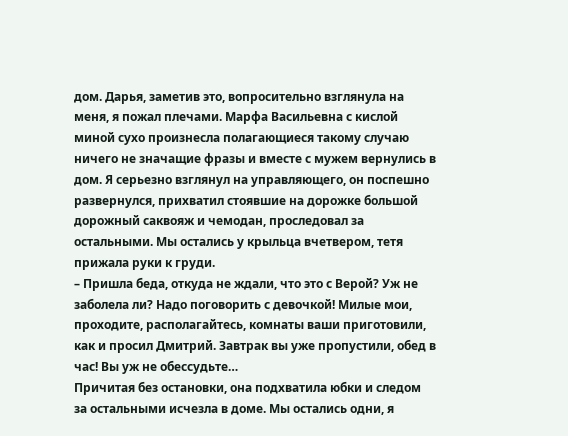дом. Дарья, заметив это, вопросительно взглянула на меня, я пожал плечами. Марфа Васильевна с кислой миной сухо произнесла полагающиеся такому случаю ничего не значащие фразы и вместе с мужем вернулись в дом. Я серьезно взглянул на управляющего, он поспешно развернулся, прихватил стоявшие на дорожке большой дорожный саквояж и чемодан, проследовал за остальными. Мы остались у крыльца вчетвером, тетя прижала руки к груди.
– Пришла беда, откуда не ждали, что это с Верой? Уж не заболела ли? Надо поговорить с девочкой! Милые мои, проходите, располагайтесь, комнаты ваши приготовили, как и просил Дмитрий. Завтрак вы уже пропустили, обед в час! Вы уж не обессудьте…
Причитая без остановки, она подхватила юбки и следом за остальными исчезла в доме. Мы остались одни, я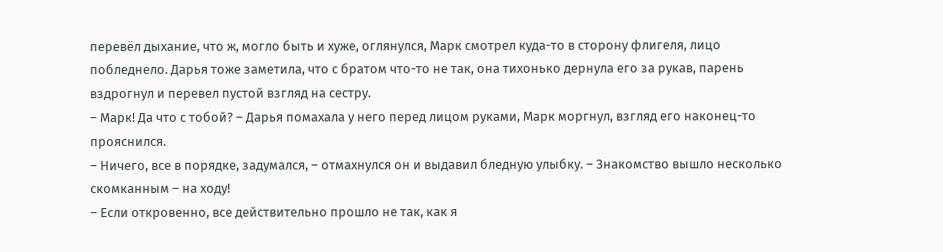перевёл дыхание, что ж, могло быть и хуже, оглянулся, Марк смотрел куда-то в сторону флигеля, лицо побледнело. Дарья тоже заметила, что с братом что-то не так, она тихонько дернула его за рукав, парень вздрогнул и перевел пустой взгляд на сестру.
– Марк! Да что с тобой? – Дарья помахала у него перед лицом руками, Марк моргнул, взгляд его наконец-то прояснился.
– Ничего, все в порядке, задумался, – отмахнулся он и выдавил бледную улыбку. – Знакомство вышло несколько скомканным – на ходу!
– Если откровенно, все действительно прошло не так, как я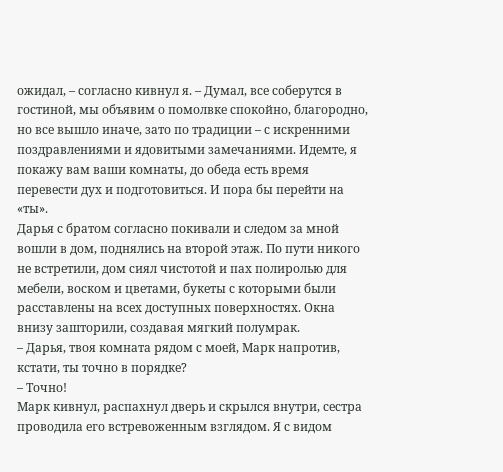ожидал, – согласно кивнул я. – Думал, все соберутся в гостиной, мы объявим о помолвке спокойно, благородно, но все вышло иначе, зато по традиции – с искренними поздравлениями и ядовитыми замечаниями. Идемте, я покажу вам ваши комнаты, до обеда есть время перевести дух и подготовиться. И пора бы перейти на «ты».
Дарья с братом согласно покивали и следом за мной вошли в дом, поднялись на второй этаж. По пути никого не встретили, дом сиял чистотой и пах полиролью для мебели, воском и цветами, букеты с которыми были расставлены на всех доступных поверхностях. Окна внизу зашторили, создавая мягкий полумрак.
– Дарья, твоя комната рядом с моей, Марк напротив, кстати, ты точно в порядке?
– Точно!
Марк кивнул, распахнул дверь и скрылся внутри, сестра проводила его встревоженным взглядом. Я с видом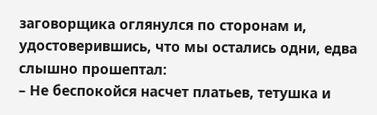заговорщика оглянулся по сторонам и, удостоверившись, что мы остались одни, едва слышно прошептал:
– Не беспокойся насчет платьев, тетушка и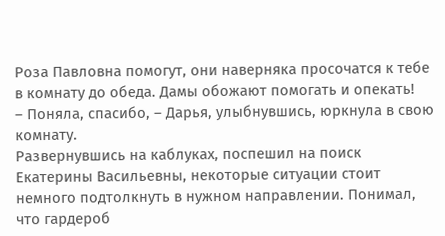Роза Павловна помогут, они наверняка просочатся к тебе в комнату до обеда. Дамы обожают помогать и опекать!
– Поняла, спасибо, – Дарья, улыбнувшись, юркнула в свою комнату.
Развернувшись на каблуках, поспешил на поиск Екатерины Васильевны, некоторые ситуации стоит немного подтолкнуть в нужном направлении. Понимал, что гардероб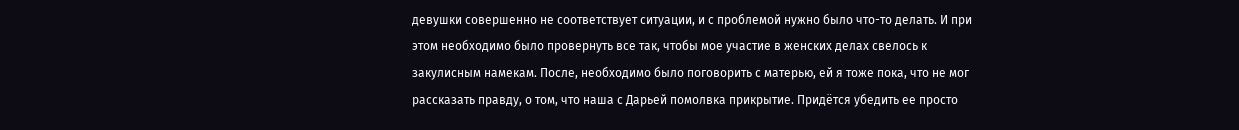девушки совершенно не соответствует ситуации, и с проблемой нужно было что-то делать. И при этом необходимо было провернуть все так, чтобы мое участие в женских делах свелось к закулисным намекам. После, необходимо было поговорить с матерью, ей я тоже пока, что не мог рассказать правду, о том, что наша с Дарьей помолвка прикрытие. Придётся убедить ее просто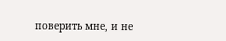поверить мне, и не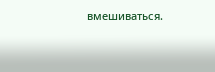вмешиваться.